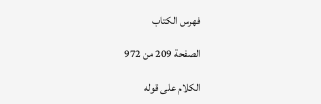فهرس الكتاب

الصفحة 209 من 972

الكلام على قوله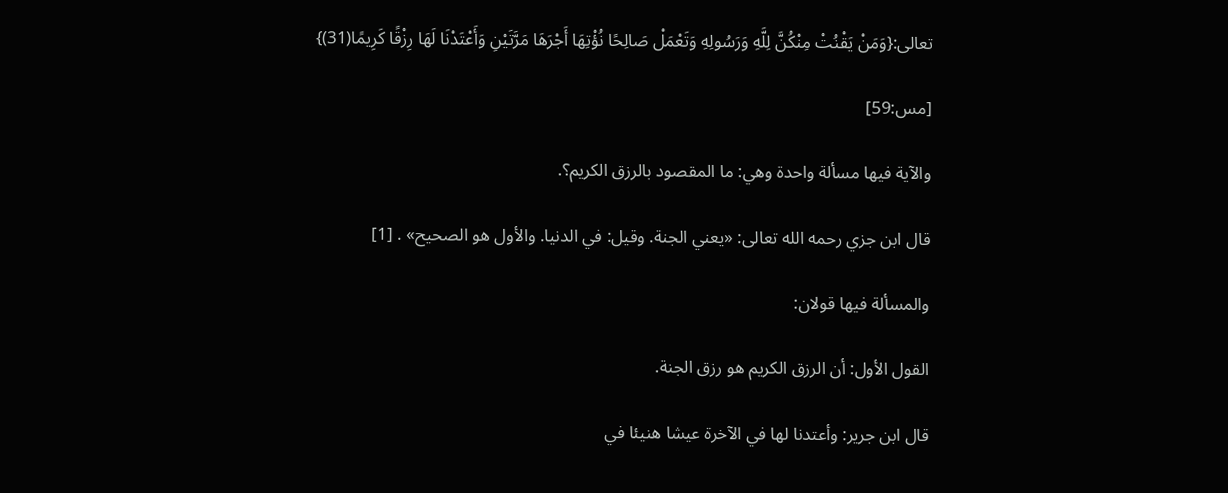تعالى:{وَمَنْ يَقْنُتْ مِنْكُنَّ لِلَّهِ وَرَسُولِهِ وَتَعْمَلْ صَالِحًا نُؤْتِهَا أَجْرَهَا مَرَّتَيْنِ وَأَعْتَدْنَا لَهَا رِزْقًا كَرِيمًا(31)}

[مس:59]

والآية فيها مسألة واحدة وهي: ما المقصود بالرزق الكريم؟.

قال ابن جزي رحمه الله تعالى: «يعني الجنة. وقيل: في الدنيا. والأول هو الصحيح» . [1]

والمسألة فيها قولان:

القول الأول: أن الرزق الكريم هو رزق الجنة.

قال ابن جرير: وأعتدنا لها في الآخرة عيشا هنيئا في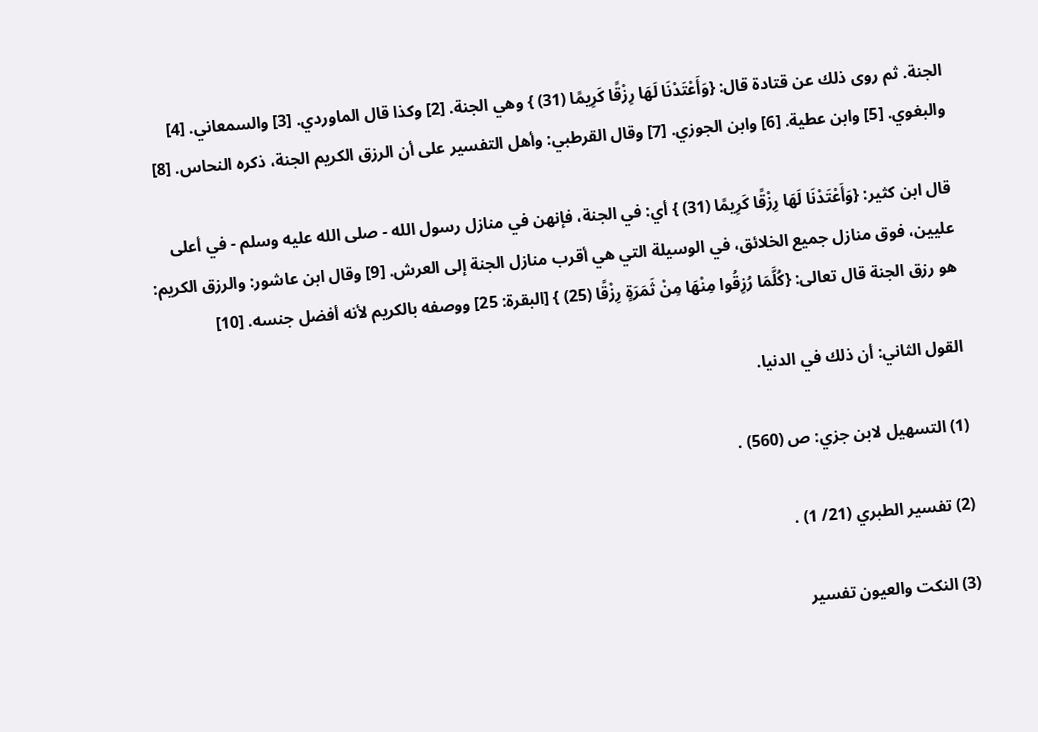الجنة. ثم روى ذلك عن قتادة قال: {وَأَعْتَدْنَا لَهَا رِزْقًا كَرِيمًا (31) } وهي الجنة. [2] وكذا قال الماوردي. [3] والسمعاني. [4] والبغوي. [5] وابن عطية. [6] وابن الجوزي. [7] وقال القرطبي: وأهل التفسير على أن الرزق الكريم الجنة، ذكره النحاس. [8]

قال ابن كثير: {وَأَعْتَدْنَا لَهَا رِزْقًا كَرِيمًا (31) } أي: في الجنة، فإنهن في منازل رسول الله - صلى الله عليه وسلم - في أعلى عليين، فوق منازل جميع الخلائق، في الوسيلة التي هي أقرب منازل الجنة إلى العرش. [9] وقال ابن عاشور: والرزق الكريم: هو رزق الجنة قال تعالى: {كُلَّمَا رُزِقُوا مِنْهَا مِنْ ثَمَرَةٍ رِزْقًا (25) } [البقرة: 25] ووصفه بالكريم لأنه أفضل جنسه. [10]

القول الثاني: أن ذلك في الدنيا.

(1) التسهيل لابن جزي: ص (560) .

(2) تفسير الطبري (21/ 1) .

(3) النكت والعيون تفسير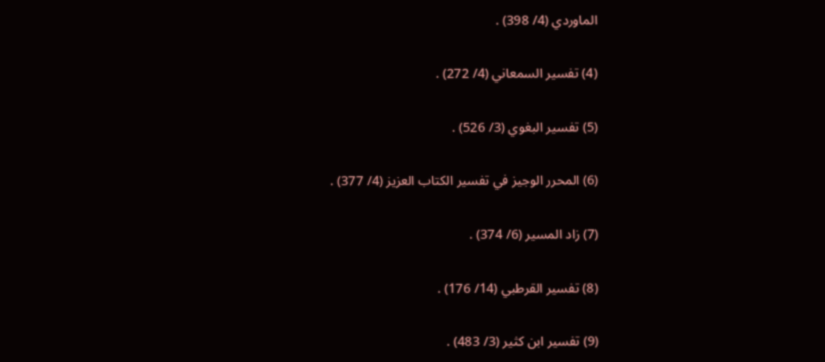الماوردي (4/ 398) .

(4) تفسير السمعاني (4/ 272) .

(5) تفسير البغوي (3/ 526) .

(6) المحرر الوجيز في تفسير الكتاب العزيز (4/ 377) .

(7) زاد المسير (6/ 374) .

(8) تفسير القرطبي (14/ 176) .

(9) تفسير ابن كثير (3/ 483) .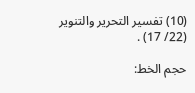(10) تفسير التحرير والتنوير (22/ 17) .

حجم الخط: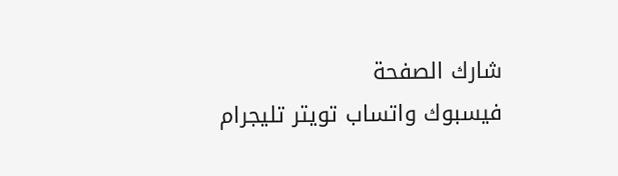شارك الصفحة
فيسبوك واتساب تويتر تليجرام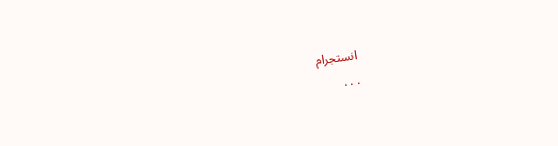انستجرام
. . .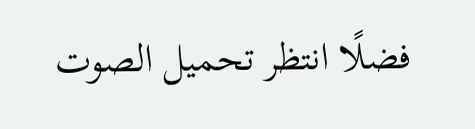فضلًا انتظر تحميل الصوت